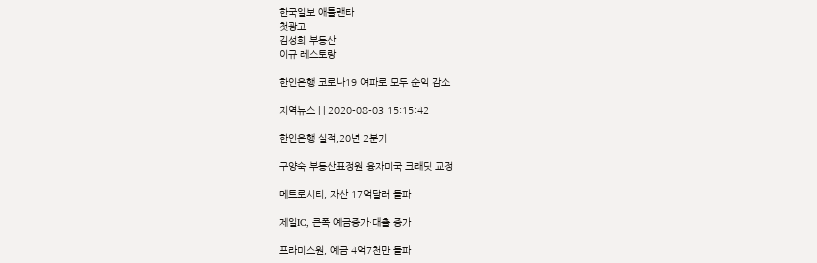한국일보 애틀랜타
첫광고
김성희 부동산
이규 레스토랑

한인은행 코로나19 여파로 모두 순익 감소

지역뉴스 | | 2020-08-03 15:15:42

한인은행 실적,20년 2분기

구양숙 부동산표정원 융자미국 크래딧 교정

메트로시티, 자산 17억달러 돌파

제일IC, 큰폭 예금증가·대출 증가

프라미스원, 예금 4억7천만 돌파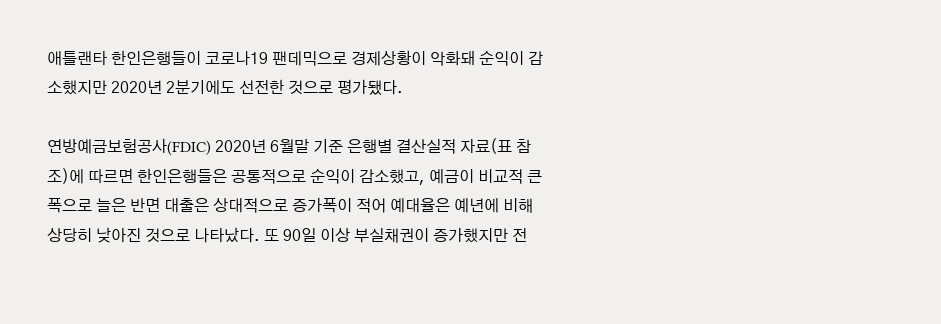애틀랜타 한인은행들이 코로나19 팬데믹으로 경제상황이 악화돼 순익이 감소했지만 2020년 2분기에도 선전한 것으로 평가됐다.

연방예금보험공사(FDIC) 2020년 6월말 기준 은행별 결산실적 자료(표 참조)에 따르면 한인은행들은 공통적으로 순익이 감소했고, 예금이 비교적 큰 폭으로 늘은 반면 대출은 상대적으로 증가폭이 적어 예대율은 예년에 비해 상당히 낮아진 것으로 나타났다. 또 90일 이상 부실채권이 증가했지만 전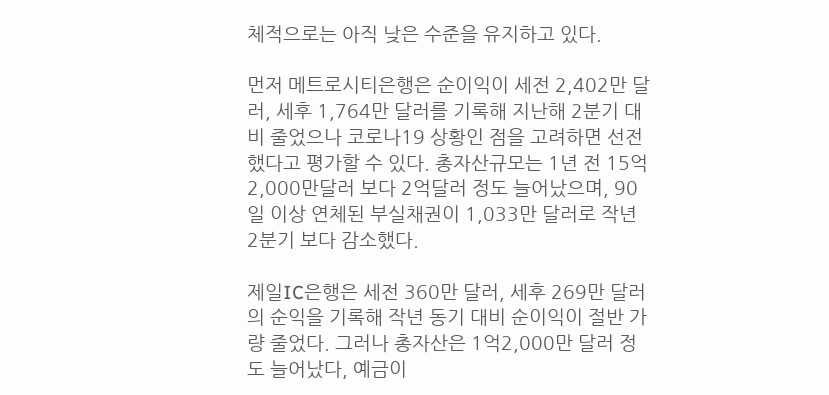체적으로는 아직 낮은 수준을 유지하고 있다.

먼저 메트로시티은행은 순이익이 세전 2,402만 달러, 세후 1,764만 달러를 기록해 지난해 2분기 대비 줄었으나 코로나19 상황인 점을 고려하면 선전했다고 평가할 수 있다. 총자산규모는 1년 전 15억2,000만달러 보다 2억달러 정도 늘어났으며, 90일 이상 연체된 부실채권이 1,033만 달러로 작년 2분기 보다 감소했다.

제일IC은행은 세전 360만 달러, 세후 269만 달러의 순익을 기록해 작년 동기 대비 순이익이 절반 가량 줄었다. 그러나 총자산은 1억2,000만 달러 정도 늘어났다, 예금이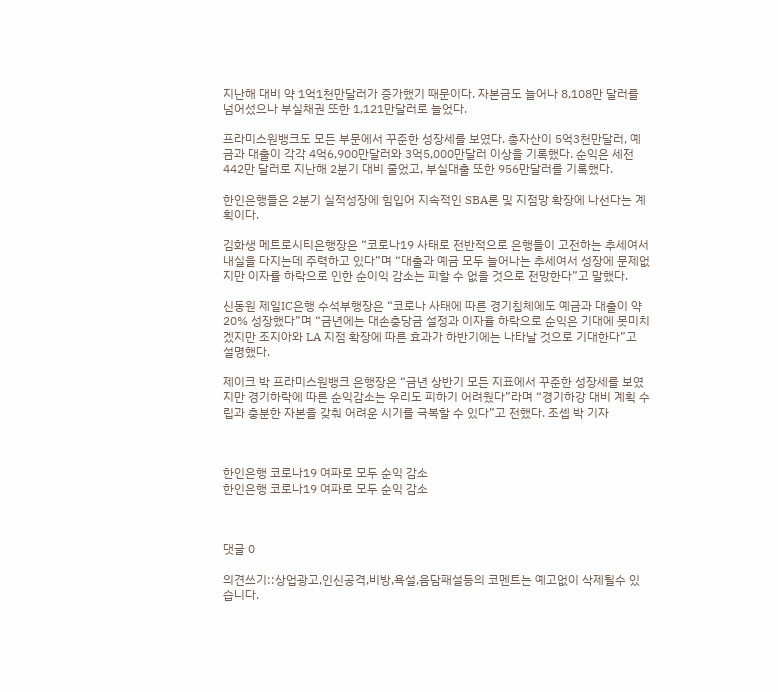지난해 대비 약 1억1천만달러가 증가했기 때문이다. 자본금도 늘어나 8,108만 달러를 넘어섰으나 부실채권 또한 1,121만달러로 늘었다.

프라미스원뱅크도 모든 부문에서 꾸준한 성장세를 보였다. 총자산이 5억3천만달러, 예금과 대출이 각각 4억6,900만달러와 3억5,000만달러 이상을 기록했다. 순익은 세전 442만 달러로 지난해 2분기 대비 줄었고, 부실대출 또한 956만달러를 기록했다.

한인은행들은 2분기 실적성장에 힘입어 지속적인 SBA론 및 지점망 확장에 나선다는 계획이다.

김화생 메트로시티은행장은 “코로나19 사태로 전반적으로 은행들이 고전하는 추세여서 내실을 다지는데 주력하고 있다”며 “대출과 예금 모두 늘어나는 추세여서 성장에 문제없지만 이자률 하락으로 인한 순이익 감소는 피할 수 없을 것으로 전망한다”고 말했다.

신동원 제일IC은행 수석부행장은 “코로나 사태에 따른 경기침체에도 예금과 대출이 약 20% 성장했다”며 “금년에는 대손충당금 설정과 이자율 하락으로 순익은 기대에 못미치겠지만 조지아와 LA 지점 확장에 따른 효과가 하반기에는 나타날 것으로 기대한다”고 설명했다.

제이크 박 프라미스원뱅크 은행장은 “금년 상반기 모든 지표에서 꾸준한 성장세를 보였지만 경기하락에 따른 순익감소는 우리도 피하기 어려웠다”라며 “경기하강 대비 계획 수립과 충분한 자본을 갖춰 어려운 시기를 극복할 수 있다”고 전했다. 조셉 박 기자



한인은행 코로나19 여파로 모두 순익 감소
한인은행 코로나19 여파로 모두 순익 감소



댓글 0

의견쓰기::상업광고,인신공격,비방,욕설,음담패설등의 코멘트는 예고없이 삭제될수 있습니다.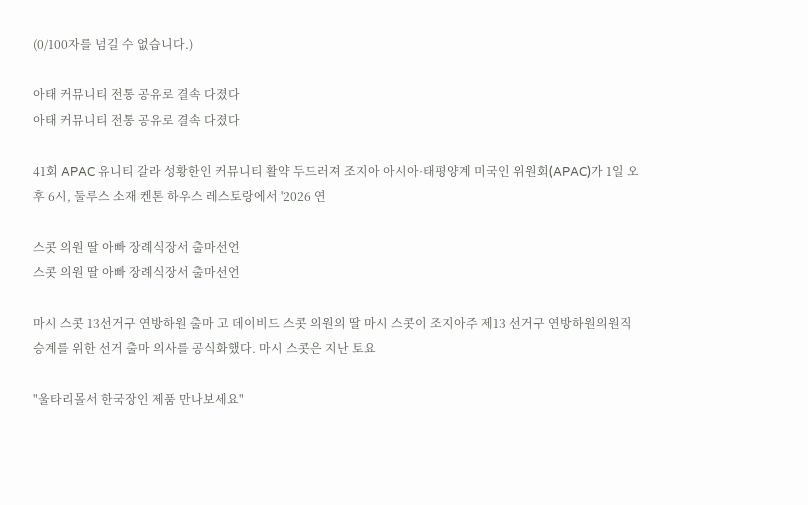(0/100자를 넘길 수 없습니다.)

아태 커뮤니티 전통 공유로 결속 다졌다
아태 커뮤니티 전통 공유로 결속 다졌다

41회 APAC 유니티 갈라 성황한인 커뮤니티 활약 두드러져 조지아 아시아·태평양계 미국인 위원회(APAC)가 1일 오후 6시, 둘루스 소재 켄톤 하우스 레스토랑에서 '2026 연

스콧 의원 딸 아빠 장례식장서 출마선언
스콧 의원 딸 아빠 장례식장서 출마선언

마시 스콧 13선거구 연방하원 출마 고 데이비드 스콧 의원의 딸 마시 스콧이 조지아주 제13 선거구 연방하원의원직 승계를 위한 선거 출마 의사를 공식화했다. 마시 스콧은 지난 토요

"울타리몰서 한국장인 제품 만나보세요"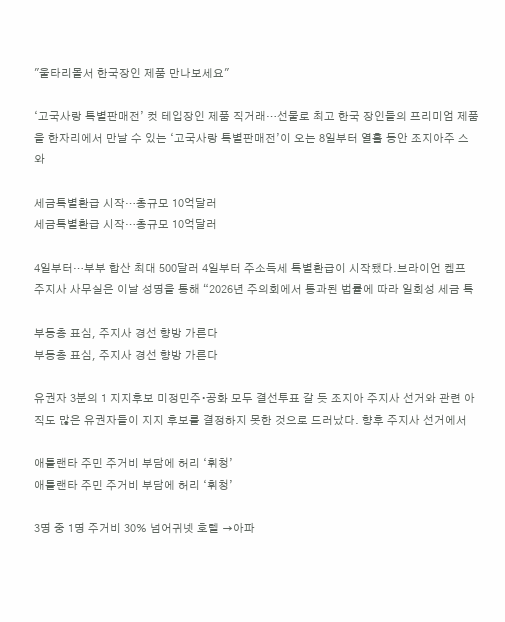"울타리몰서 한국장인 제품 만나보세요"

‘고국사랑 특별판매전’ 컷 테입장인 제품 직거래…선물로 최고 한국 장인들의 프리미엄 제품을 한자리에서 만날 수 있는 ‘고국사랑 특별판매전’이 오는 8일부터 열흘 동안 조지아주 스와

세금특별환급 시작…총규모 10억달러
세금특별환급 시작…총규모 10억달러

4일부터…부부 합산 최대 500달러 4일부터 주소득세 특별환급이 시작됐다.브라이언 켐프 주지사 사무실은 이날 성명을 통해 “2026년 주의회에서 통과된 법률에 따라 일회성 세금 특

부동층 표심, 주지사 경선 향방 가른다
부동층 표심, 주지사 경선 향방 가른다

유권자 3분의 1 지지후보 미정민주∙공화 모두 결선투표 갈 듯 조지아 주지사 선거와 관련 아직도 많은 유권자들이 지지 후보를 결정하지 못한 것으로 드러났다. 향후 주지사 선거에서

애틀랜타 주민 주거비 부담에 허리 ‘휘청’
애틀랜타 주민 주거비 부담에 허리 ‘휘청’

3명 중 1명 주거비 30% 넘어귀넷 호텔 →아파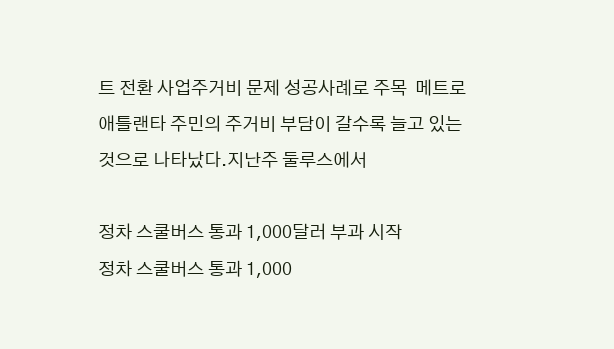트 전환 사업주거비 문제 성공사례로 주목  메트로 애틀랜타 주민의 주거비 부담이 갈수록 늘고 있는 것으로 나타났다.지난주 둘루스에서

정차 스쿨버스 통과 1,000달러 부과 시작
정차 스쿨버스 통과 1,000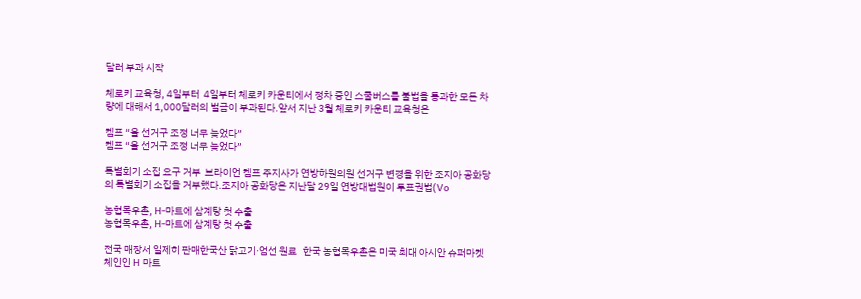달러 부과 시작

체로키 교육청, 4일부터  4일부터 체로키 카운티에서 정차 중인 스쿨버스를 불법을 통과한 모든 차량에 대해서 1,000달러의 벌금이 부과된다.앞서 지난 3월 체로키 카운티 교육청은

켐프 “올 선거구 조정 너무 늦었다”
켐프 “올 선거구 조정 너무 늦었다”

특별회기 소집 요구 거부  브라이언 켐프 주지사가 연방하원의원 선거구 변경을 위한 조지아 공화당의 특별회기 소집을 거부했다.조지아 공화당은 지난달 29일 연방대법원이 투표권법(Vo

농협목우촌, H-마트에 삼계탕 첫 수출
농협목우촌, H-마트에 삼계탕 첫 수출

전국 매장서 일제히 판매한국산 닭고기·엄선 원료   한국 농협목우촌은 미국 최대 아시안 슈퍼마켓 체인인 H 마트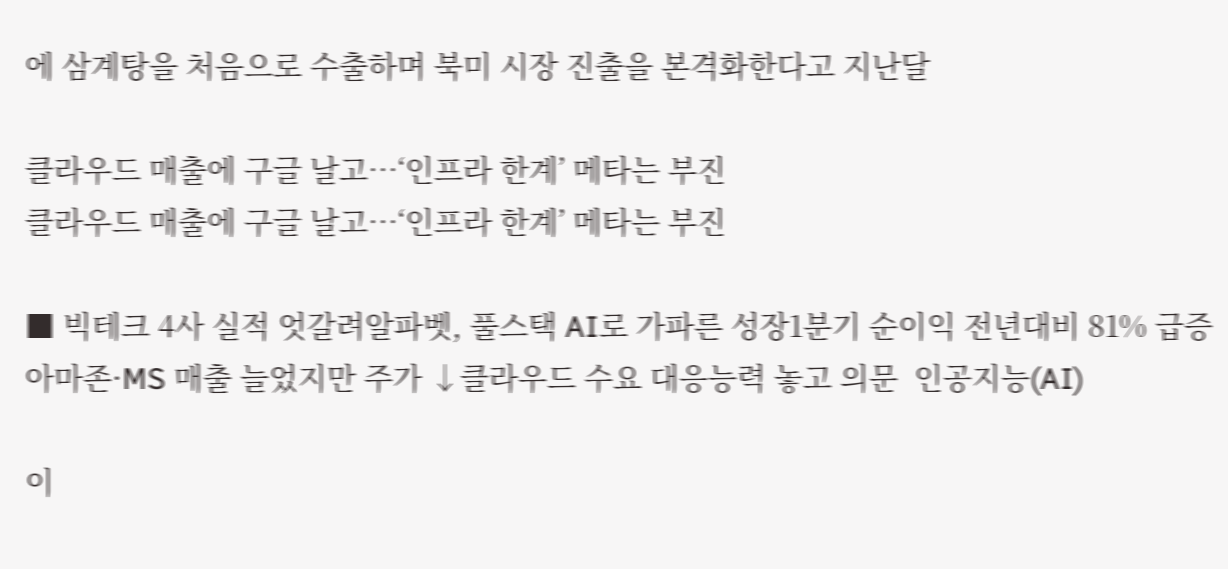에 삼계탕을 처음으로 수출하며 북미 시장 진출을 본격화한다고 지난달

클라우드 매출에 구글 날고…‘인프라 한계’ 메타는 부진
클라우드 매출에 구글 날고…‘인프라 한계’ 메타는 부진

■ 빅테크 4사 실적 엇갈려알파벳, 풀스택 AI로 가파른 성장1분기 순이익 전년대비 81% 급증아마존·MS 매출 늘었지만 주가 ↓클라우드 수요 대응능력 놓고 의문  인공지능(AI)

이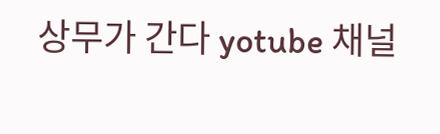상무가 간다 yotube 채널